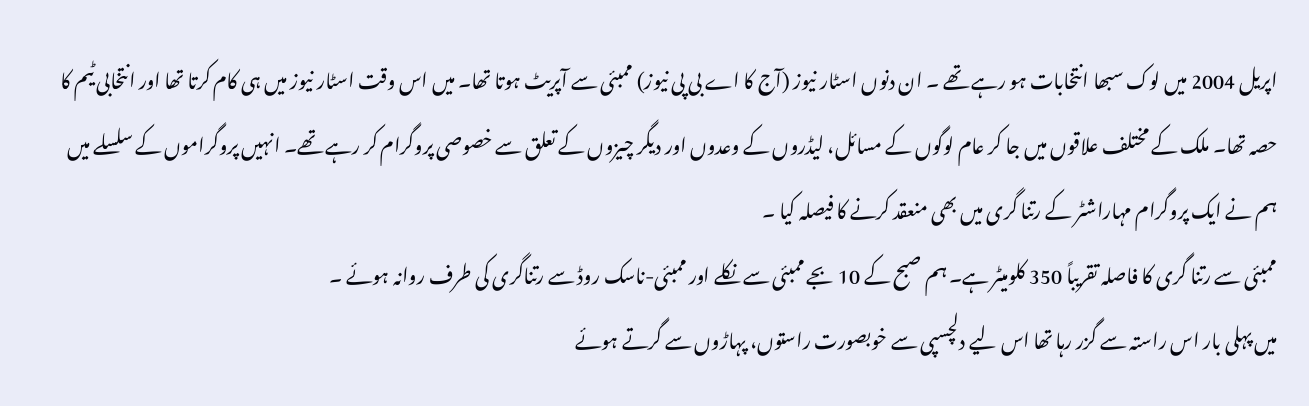اپریل 2004 میں لوک سبھا انتخابات ہو رہے تھے ۔ ان دنوں اسٹار نیوز (آج کا اے بی پی نیوز) ممبئی سے آپریٹ ہوتا تھا۔ میں اس وقت اسٹار نیوز میں ہی کام کرتا تھا اور انتخابی ٹیم کا حصہ تھا۔ ملک کے مختلف علاقوں میں جا کر عام لوگوں کے مسائل، لیڈروں کے وعدوں اور دیگر چیزوں کے تعلق سے خصوصی پروگرام کر رہے تھے۔ انہیں پروگراموں کے سلسلے میں ہم نے ایک پروگرام مہاراشٹر کے رتنا گری میں بھی منعقد کرنے کا فیصلہ کیا ۔
ممبئی سے رتنا گری کا فاصلہ تقریباً 350 کلومیٹر ہے۔ ہم صبح کے 10 بجے ممبئی سے نکلے اور ممبئی-ناسک روڈ سے رتناگری کی طرف روانہ ہوئے ۔
میں پہلی بار اس راستہ سے گزر رہا تھا اس لیے دلچسپی سے خوبصورت راستوں، پہاڑوں سے گرتے ہوئے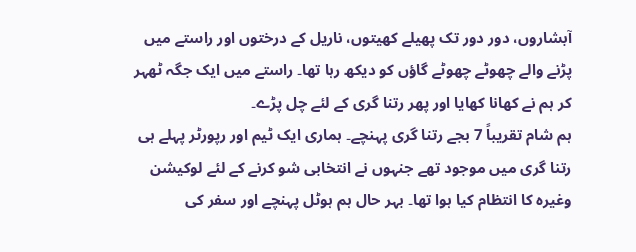آبشاروں، دور دور تک پھیلے کھیتوں، ناریل کے درختوں اور راستے میں پڑنے والے چھوٹے چھوٹے گاؤں کو دیکھ رہا تھا۔ راستے میں ایک جگہ ٹھہر کر ہم نے کھانا کھایا اور پھر رتنا گری کے لئے چل پڑے۔
ہم شام تقریباً 7 بجے رتنا گری پہنچے۔ ہماری ایک ٹیم اور رپورٹر پہلے ہی رتنا گری میں موجود تھے جنہوں نے انتخابی شو کرنے کے لئے لوکیشن وغیرہ کا انتظام کیا ہوا تھا۔ بہر حال ہم ہوٹل پہنچے اور سفر کی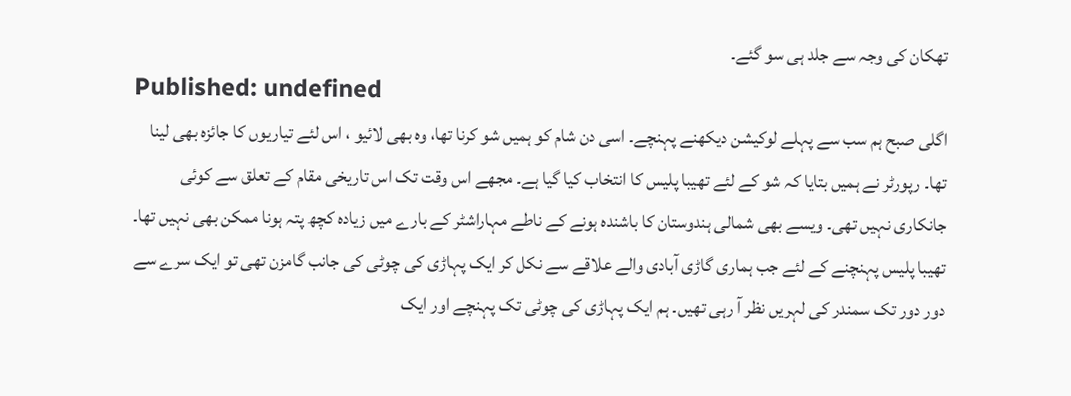تھکان کی وجہ سے جلد ہی سو گئے۔
Published: undefined
اگلی صبح ہم سب سے پہلے لوکیشن دیکھنے پہنچے۔ اسی دن شام کو ہمیں شو کرنا تھا، وہ بھی لائیو ، اس لئے تیاریوں کا جائزہ بھی لینا تھا۔ رپورٹر نے ہمیں بتایا کہ شو کے لئے تھیبا پلیس کا انتخاب کیا گیا ہے۔ مجھے اس وقت تک اس تاریخی مقام کے تعلق سے کوئی جانکاری نہیں تھی۔ ویسے بھی شمالی ہندوستان کا باشندہ ہونے کے ناطے مہاراشٹر کے بارے میں زیادہ کچھ پتہ ہونا ممکن بھی نہیں تھا۔
تھیبا پلیس پہنچنے کے لئے جب ہماری گاڑی آبادی والے علاقے سے نکل کر ایک پہاڑی کی چوٹی کی جانب گامزن تھی تو ایک سرے سے دور دور تک سمندر کی لہریں نظر آ رہی تھیں۔ ہم ایک پہاڑی کی چوٹی تک پہنچے اور ایک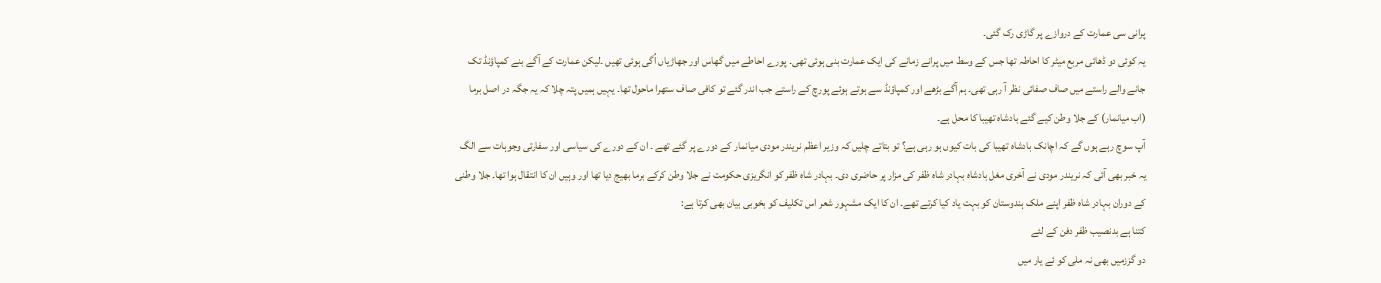پرانی سی عمارت کے دروازے پر گاڑی رک گئی۔
یہ کوئی دو ڈھائی مربع میٹر کا احاطہ تھا جس کے وسط میں پرانے زمانے کی ایک عمارت بنی ہوئی تھی۔ پورے احاطے میں گھاس اور جھاڑیاں اُگی ہوئی تھیں ۔لیکن عمارت کے آگے بنے کمپاؤنڈ تک جانے والے راستے میں صاف صفائی نظر آ رہی تھی۔ ہم آگے بڑھے اور کمپاؤنڈ سے ہوتے ہوئے پورچ کے راستے جب اندر گئے تو کافی صاف ستھرا ماحول تھا۔ یہیں ہمیں پتہ چلا کہ یہ جگہ در اصل برما (اب میانمار) کے جلا وطن کیے گئے بادشاہ تھیبا کا محل ہے۔
آپ سوچ رہے ہوں گے کہ اچانک بادشاہ تھیبا کی بات کیوں ہو رہی ہے؟ تو بتاتے چلیں کہ وزیر اعظم نریندر مودی میانمار کے دورے پر گئے تھے ۔ ان کے دورے کی سیاسی اور سفارتی وجوہات سے الگ یہ خبر بھی آئی کہ نریندر مودی نے آخری مغل بادشاہ بہادر شاہ ظفر کی مزار پر حاضری دی۔ بہادر شاہ ظفر کو انگریزی حکومت نے جلا وطن کرکے برما بھیج دیا تھا اور وہیں ان کا انتقال ہوا تھا۔ جلا وطنی کے دوران بہادر شاہ ظفر اپنے ملک ہندوستان کو بہت یاد کیا کرتے تھے۔ ان کا ایک مشہور شعر اس تکلیف کو بخوبی بیان بھی کرتا ہے:
کتنا ہے بدنصیب ظفر دفن کے لئے
دو گززمیں بھی نہ ملی کو ئے یار میں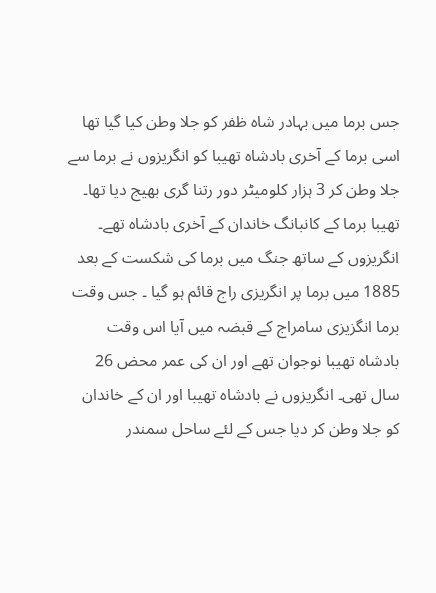جس برما میں بہادر شاہ ظفر کو جلا وطن کیا گیا تھا اسی برما کے آخری بادشاہ تھیبا کو انگریزوں نے برما سے جلا وطن کر 3 ہزار کلومیٹر دور رتنا گری بھیج دیا تھا۔
تھیبا برما کے کانبانگ خاندان کے آخری بادشاہ تھے۔ انگریزوں کے ساتھ جنگ میں برما کی شکست کے بعد 1885 میں برما پر انگریزی راج قائم ہو گیا ۔ جس وقت برما انگزیزی سامراج کے قبضہ میں آیا اس وقت بادشاہ تھیبا نوجوان تھے اور ان کی عمر محض 26 سال تھی۔ انگریزوں نے بادشاہ تھیبا اور ان کے خاندان کو جلا وطن کر دیا جس کے لئے ساحل سمندر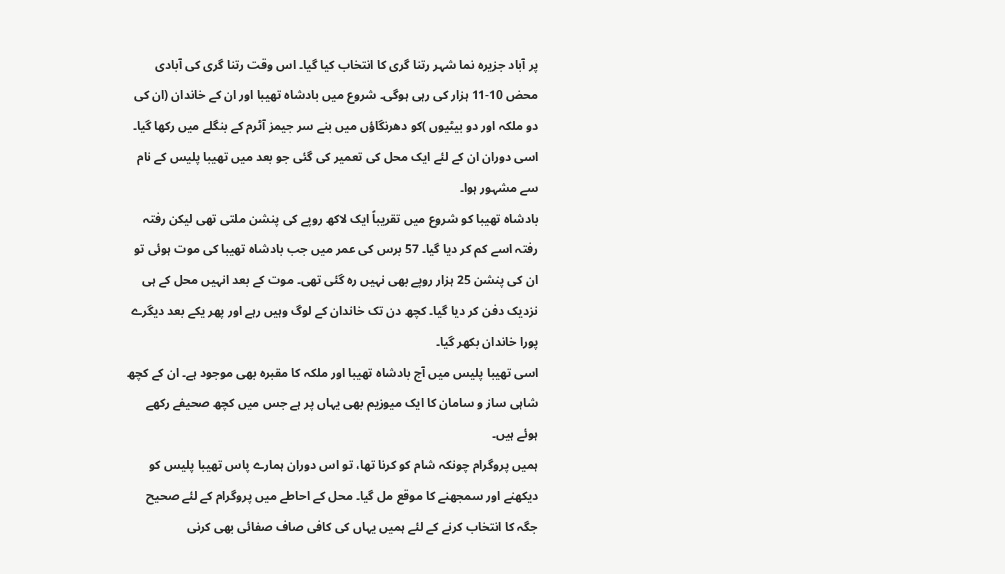پر آباد جزیرہ نما شہر رتنا گری کا انتخاب کیا گیا۔ اس وقت رتنا گری کی آبادی محض 10-11 ہزار کی رہی ہوگی۔ شروع میں بادشاہ تھیبا اور ان کے خاندان (ان کی دو ملکہ اور دو بیٹیوں )کو دھرنگاؤں میں بنے سر جیمز آٹرم کے بنگلے میں رکھا گیا۔ اسی دوران ان کے لئے ایک محل کی تعمیر کی گئی جو بعد میں تھیبا پلیس کے نام سے مشہور ہوا۔
بادشاہ تھیبا کو شروع میں تقریباً ایک لاکھ روپے کی پنشن ملتی تھی لیکن رفتہ رفتہ اسے کم کر دیا گیا۔ 57 برس کی عمر میں جب بادشاہ تھیبا کی موت ہوئی تو ان کی پنشن 25 ہزار روپے بھی نہیں رہ گئی تھی۔ موت کے بعد انہیں محل کے ہی نزدیک دفن کر دیا گیا۔ کچھ دن تک خاندان کے لوگ وہیں رہے اور پھر یکے بعد دیگرے پورا خاندان بکھر گیا۔
اسی تھیبا پلیس میں آج بادشاہ تھیبا اور ملکہ کا مقبرہ بھی موجود ہے۔ ان کے کچھ شاہی ساز و سامان کا ایک میوزیم بھی یہاں پر ہے جس میں کچھ صحیفے رکھے ہوئے ہیں۔
ہمیں پروگرام چونکہ شام کو کرنا تھا، تو اس دوران ہمارے پاس تھیبا پلیس کو دیکھنے اور سمجھنے کا موقع مل گیا۔ محل کے احاطے میں پروگرام کے لئے صحیح جگہ کا انتخاب کرنے کے لئے ہمیں یہاں کی کافی صاف صفائی بھی کرنی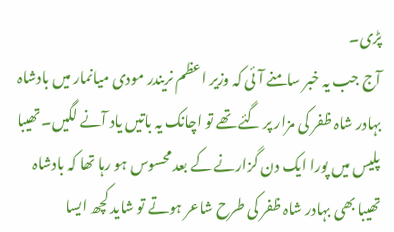پڑی۔
آج جب یہ خبر سامنے آئی کہ وزیر اعظم نریندر مودی میانمار میں بادشاہ بہادر شاہ ظفر کی مزار پر گئے تھے تو اچانک یہ باتیں یاد آنے لگیں۔ تھیبا پلیس میں پورا ایک دن گزارنے کے بعد محسوس ہو رہا تھا کہ بادشاہ تھیبا بھی بہادر شاہ ظفر کی طرح شاعر ہوتے تو شاید کچھ ایسا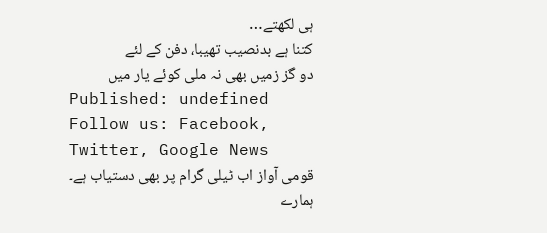ہی لکھتے…
کتنا ہے بدنصیب تھیبا، دفن کے لئے
دو گز زمیں بھی نہ ملی کوئے یار میں
Published: undefined
Follow us: Facebook, Twitter, Google News
قومی آواز اب ٹیلی گرام پر بھی دستیاب ہے۔ ہمارے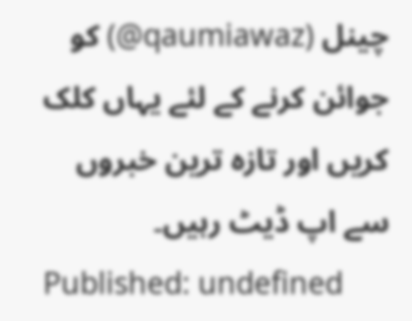چینل (qaumiawaz@) کو جوائن کرنے کے لئے یہاں کلک کریں اور تازہ ترین خبروں سے اپ ڈیٹ رہیں۔
Published: undefined